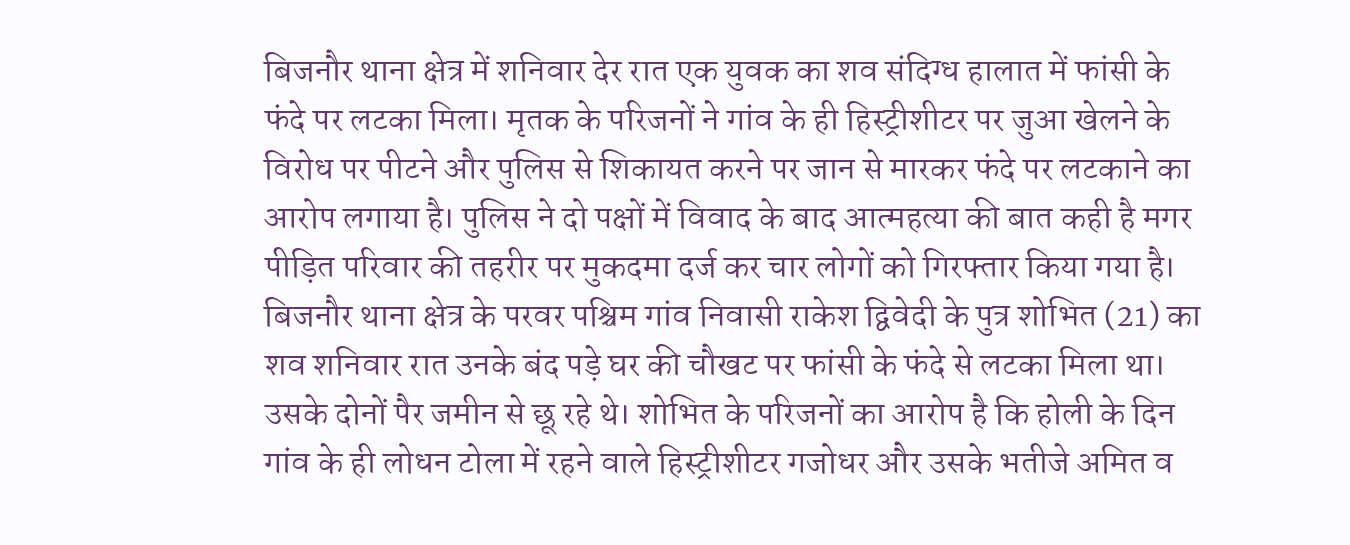बिजनौर थाना क्षेत्र में शनिवार देर रात एक युवक का शव संदिग्ध हालात में फांसी के फंदे पर लटका मिला। मृतक के परिजनों ने गांव के ही हिस्ट्रीशीटर पर जुआ खेलने के विरोध पर पीटने और पुलिस से शिकायत करने पर जान से मारकर फंदे पर लटकाने का आरोप लगाया है। पुलिस ने दो पक्षों में विवाद के बाद आत्महत्या की बात कही है मगर पीड़ित परिवार की तहरीर पर मुकदमा दर्ज कर चार लोगों को गिरफ्तार किया गया है।
बिजनौर थाना क्षेत्र के परवर पश्चिम गांव निवासी राकेश द्विवेदी के पुत्र शोभित (21) का शव शनिवार रात उनके बंद पड़े घर की चौखट पर फांसी के फंदे से लटका मिला था। उसके दोनों पैर जमीन से छू रहे थे। शोभित के परिजनों का आरोप है कि होली के दिन गांव के ही लोधन टोला में रहने वाले हिस्ट्रीशीटर गजोधर और उसके भतीजे अमित व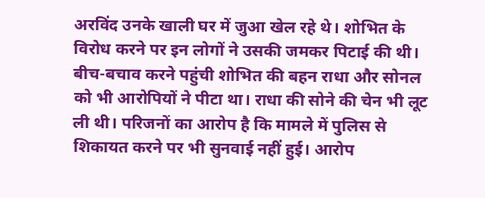अरविंद उनके खाली घर में जुआ खेल रहे थे। शोभित के विरोध करने पर इन लोगों ने उसकी जमकर पिटाई की थी। बीच-बचाव करने पहुंची शोभित की बहन राधा और सोनल को भी आरोपियों ने पीटा था। राधा की सोने की चेन भी लूट ली थी। परिजनों का आरोप है कि मामले में पुलिस से शिकायत करने पर भी सुनवाई नहीं हुई। आरोप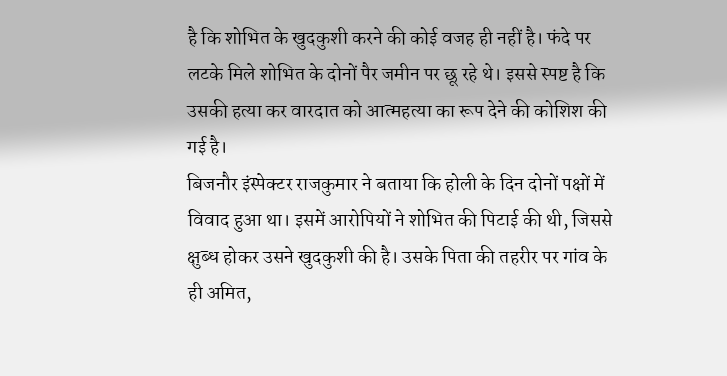है कि शोभित के खुदकुशी करने की कोई वजह ही नहीं है। फंदे पर लटके मिले शोभित के दोनों पैर जमीन पर छू रहे थे। इससे स्पष्ट है कि उसकी हत्या कर वारदात को आत्महत्या का रूप देने की कोशिश की गई है।
बिजनौर इंस्पेक्टर राजकुमार ने बताया कि होली के दिन दोनों पक्षों में विवाद हुआ था। इसमें आरोपियों ने शोभित की पिटाई की थी, जिससे क्षुब्ध होकर उसने खुदकुशी की है। उसके पिता की तहरीर पर गांव के ही अमित,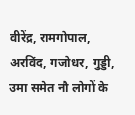वीरेंद्र, रामगोपाल, अरविंद, गजोधर, गुड्डी, उमा समेत नौ लोगों के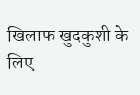खिलाफ खुदकुशी के लिए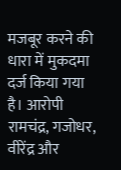मजबूर करने की धारा में मुकदमा दर्ज किया गया है। आरोपी रामचंद्र, गजोधर, वीरेंद्र और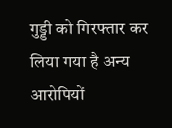गुड्डी को गिरफ्तार कर लिया गया है अन्य आरोपियों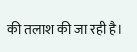की तलाश की जा रही है।